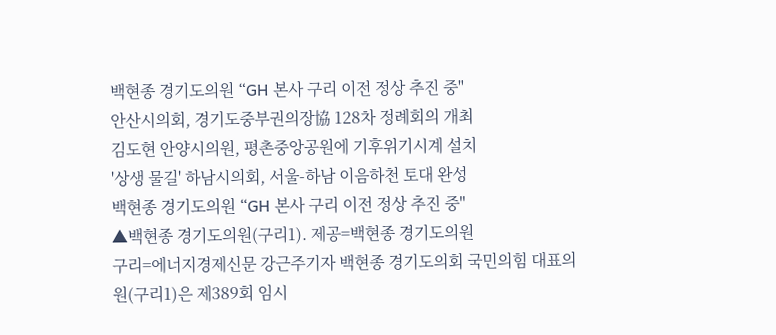백현종 경기도의원 “GH 본사 구리 이전 정상 추진 중"
안산시의회, 경기도중부권의장協 128차 정례회의 개최
김도현 안양시의원, 평촌중앙공원에 기후위기시계 설치
'상생 물길' 하남시의회, 서울-하남 이음하천 토대 완성
백현종 경기도의원 “GH 본사 구리 이전 정상 추진 중"
▲백현종 경기도의원(구리1). 제공=백현종 경기도의원
구리=에너지경제신문 강근주기자 백현종 경기도의회 국민의힘 대표의원(구리1)은 제389회 임시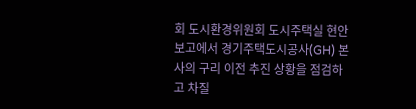회 도시환경위원회 도시주택실 현안 보고에서 경기주택도시공사(GH) 본사의 구리 이전 추진 상황을 점검하고 차질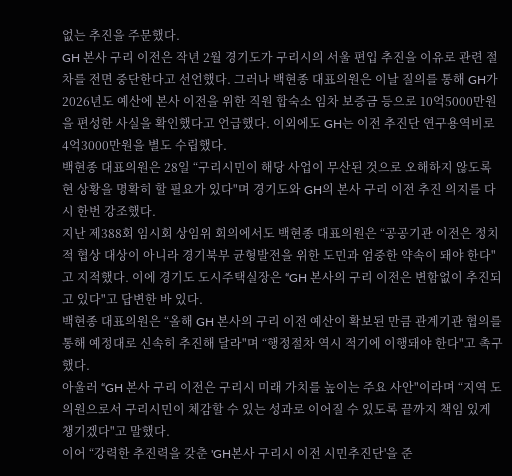없는 추진을 주문했다.
GH 본사 구리 이전은 작년 2월 경기도가 구리시의 서울 편입 추진을 이유로 관련 절차를 전면 중단한다고 선언했다. 그러나 백현종 대표의원은 이날 질의를 통해 GH가 2026년도 예산에 본사 이전을 위한 직원 합숙소 임차 보증금 등으로 10억5000만원을 편성한 사실을 확인했다고 언급했다. 이외에도 GH는 이전 추진단 연구용역비로 4억3000만원을 별도 수립했다.
백현종 대표의원은 28일 “구리시민이 해당 사업이 무산된 것으로 오해하지 않도록 현 상황을 명확히 할 필요가 있다"며 경기도와 GH의 본사 구리 이전 추진 의지를 다시 한번 강조했다.
지난 제388회 임시회 상임위 회의에서도 백현종 대표의원은 “공공기관 이전은 정치적 협상 대상이 아니라 경기북부 균형발전을 위한 도민과 엄중한 약속이 돼야 한다"고 지적했다. 이에 경기도 도시주택실장은 “GH 본사의 구리 이전은 변함없이 추진되고 있다"고 답변한 바 있다.
백현종 대표의원은 “올해 GH 본사의 구리 이전 예산이 확보된 만큼 관계기관 협의를 통해 예정대로 신속히 추진해 달라"며 “행정절차 역시 적기에 이행돼야 한다"고 촉구했다.
아울러 “GH 본사 구리 이전은 구리시 미래 가치를 높이는 주요 사안"이라며 “지역 도의원으로서 구리시민이 체감할 수 있는 성과로 이어질 수 있도록 끝까지 책임 있게 챙기겠다"고 말했다.
이어 “강력한 추진력을 갖춘 'GH본사 구리시 이전 시민추진단'을 준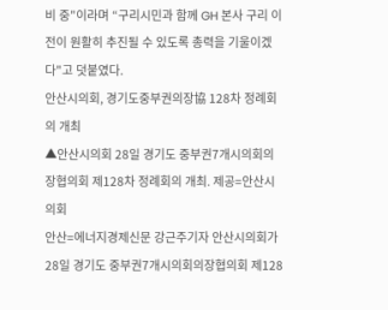비 중"이라며 “구리시민과 함께 GH 본사 구리 이전이 원활히 추진될 수 있도록 총력을 기울이겠다"고 덧붙였다.
안산시의회, 경기도중부권의장協 128차 정례회의 개최
▲안산시의회 28일 경기도 중부권7개시의회의장협의회 제128차 정례회의 개최. 제공=안산시의회
안산=에너지경제신문 강근주기자 안산시의회가 28일 경기도 중부권7개시의회의장협의회 제128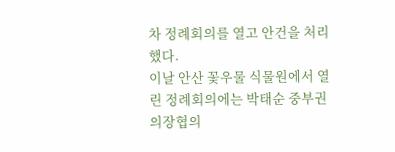차 정례회의를 열고 안건을 처리했다.
이날 안산 꽃우물 식물원에서 열린 정례회의에는 박태순 중부권의장협의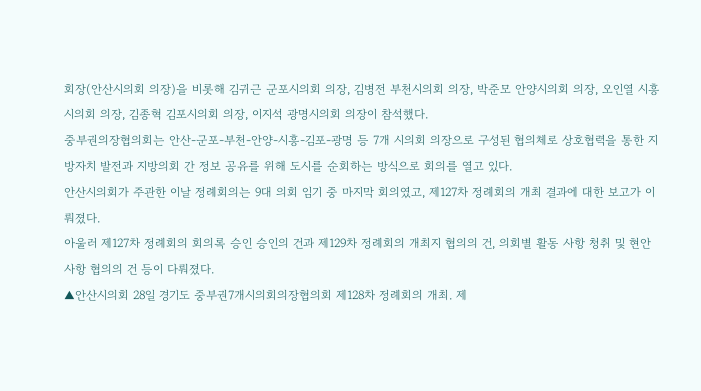회장(안산시의회 의장)을 비롯해 김귀근 군포시의회 의장, 김병전 부천시의회 의장, 박준모 안양시의회 의장, 오인열 시흥시의회 의장, 김종혁 김포시의회 의장, 이지석 광명시의회 의장이 참석했다.
중부권의장협의회는 안산-군포-부천-안양-시흥-김포-광명 등 7개 시의회 의장으로 구성된 협의체로 상호협력을 통한 지방자치 발전과 지방의회 간 정보 공유를 위해 도시를 순회하는 방식으로 회의를 열고 있다.
안산시의회가 주관한 이날 정례회의는 9대 의회 임기 중 마지막 회의였고, 제127차 정례회의 개최 결과에 대한 보고가 이뤄졌다.
아울러 제127차 정례회의 회의록 승인 승인의 건과 제129차 정례회의 개최지 협의의 건, 의회별 활동 사항 청취 및 현안 사항 협의의 건 등이 다뤄졌다.
▲안산시의회 28일 경기도 중부권7개시의회의장협의회 제128차 정례회의 개최. 제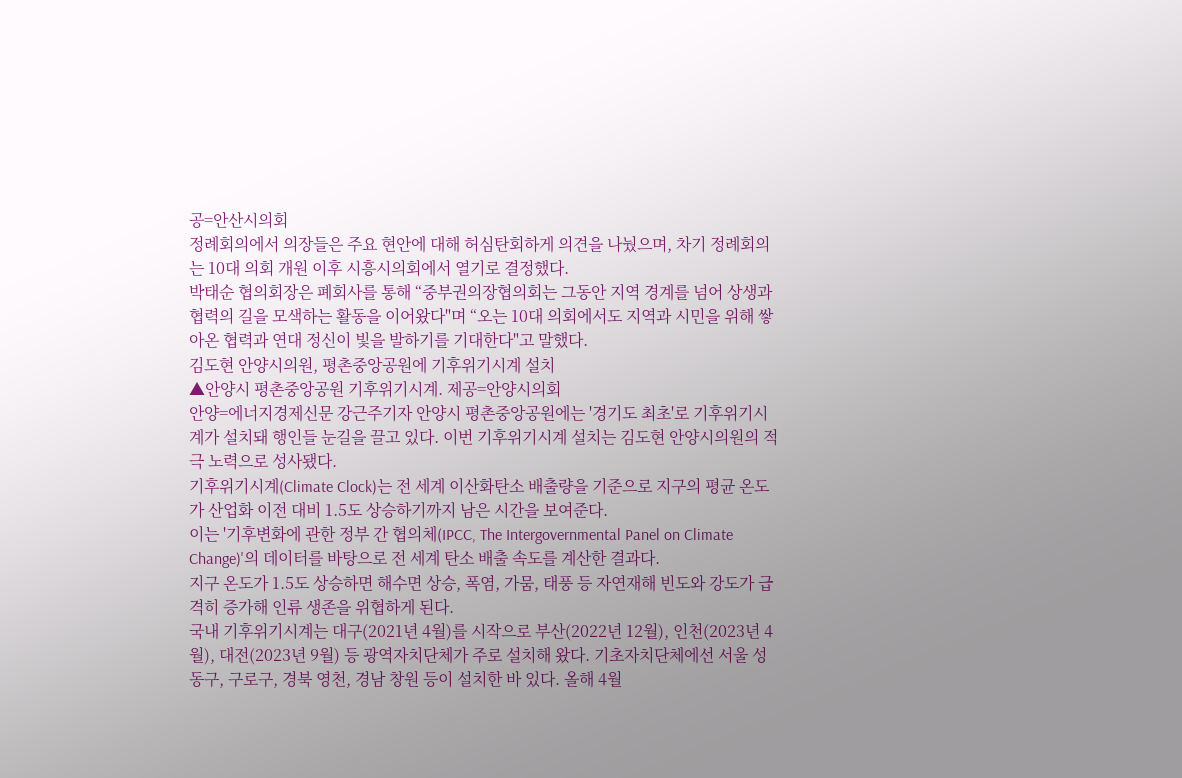공=안산시의회
정례회의에서 의장들은 주요 현안에 대해 허심탄회하게 의견을 나눴으며, 차기 정례회의는 10대 의회 개원 이후 시흥시의회에서 열기로 결정했다.
박태순 협의회장은 폐회사를 통해 “중부권의장협의회는 그동안 지역 경계를 넘어 상생과 협력의 길을 모색하는 활동을 이어왔다"며 “오는 10대 의회에서도 지역과 시민을 위해 쌓아온 협력과 연대 정신이 빛을 발하기를 기대한다"고 말했다.
김도현 안양시의원, 평촌중앙공원에 기후위기시계 설치
▲안양시 평촌중앙공원 기후위기시계. 제공=안양시의회
안양=에너지경제신문 강근주기자 안양시 평촌중앙공원에는 '경기도 최초'로 기후위기시계가 설치돼 행인들 눈길을 끌고 있다. 이번 기후위기시계 설치는 김도현 안양시의원의 적극 노력으로 성사됐다.
기후위기시계(Climate Clock)는 전 세계 이산화탄소 배출량을 기준으로 지구의 평균 온도가 산업화 이전 대비 1.5도 상승하기까지 남은 시간을 보여준다.
이는 '기후변화에 관한 정부 간 협의체(IPCC, The Intergovernmental Panel on Climate Change)'의 데이터를 바탕으로 전 세계 탄소 배출 속도를 계산한 결과다.
지구 온도가 1.5도 상승하면 해수면 상승, 폭염, 가뭄, 태풍 등 자연재해 빈도와 강도가 급격히 증가해 인류 생존을 위협하게 된다.
국내 기후위기시계는 대구(2021년 4월)를 시작으로 부산(2022년 12월), 인천(2023년 4월), 대전(2023년 9월) 등 광역자치단체가 주로 설치해 왔다. 기초자치단체에선 서울 성동구, 구로구, 경북 영천, 경남 창원 등이 설치한 바 있다. 올해 4월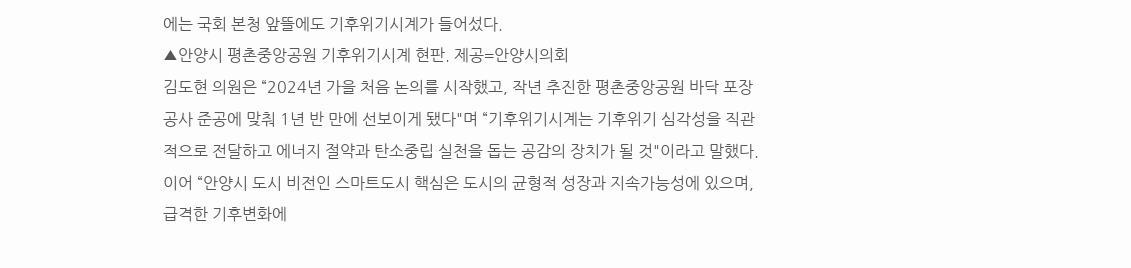에는 국회 본청 앞뜰에도 기후위기시계가 들어섰다.
▲안양시 평촌중앙공원 기후위기시계 현판. 제공=안양시의회
김도현 의원은 “2024년 가을 처음 논의를 시작했고, 작년 추진한 평촌중앙공원 바닥 포장 공사 준공에 맞춰 1년 반 만에 선보이게 됐다"며 “기후위기시계는 기후위기 심각성을 직관적으로 전달하고 에너지 절약과 탄소중립 실천을 돕는 공감의 장치가 될 것"이라고 말했다.
이어 “안양시 도시 비전인 스마트도시 핵심은 도시의 균형적 성장과 지속가능성에 있으며, 급격한 기후변화에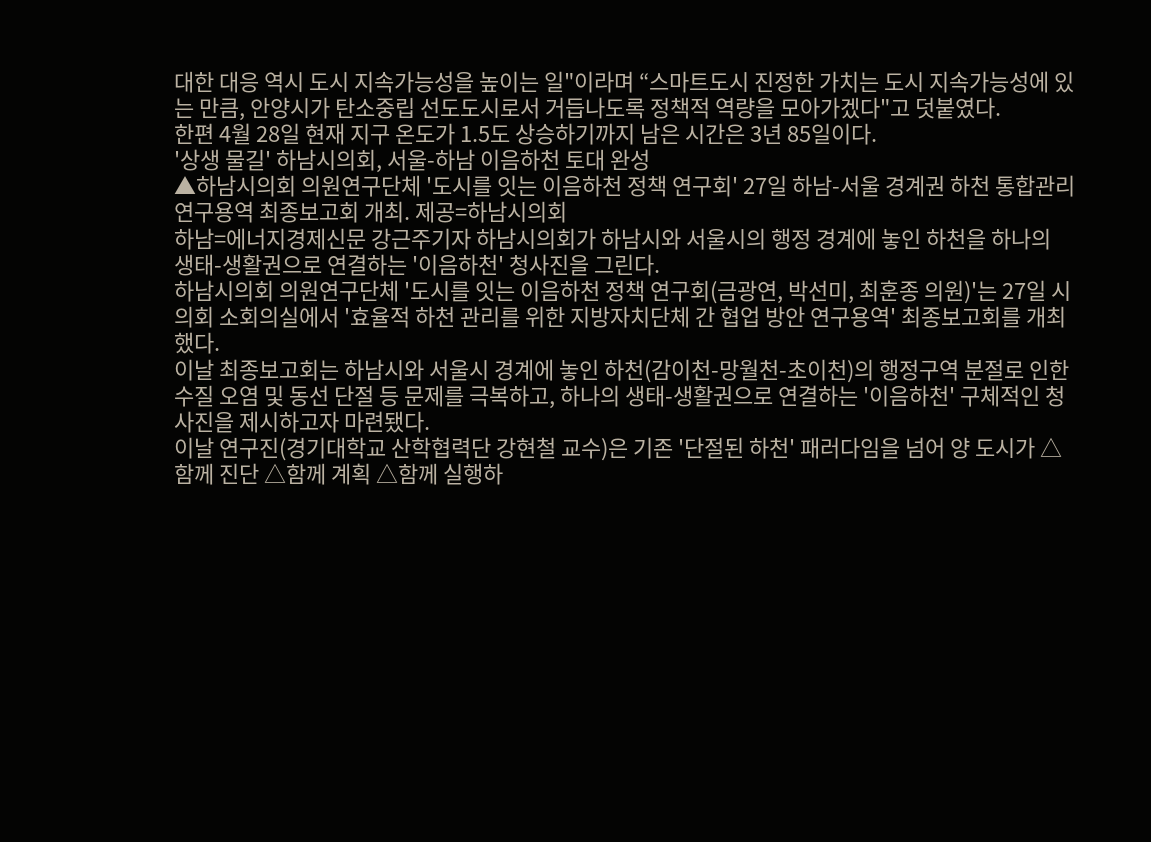대한 대응 역시 도시 지속가능성을 높이는 일"이라며 “스마트도시 진정한 가치는 도시 지속가능성에 있는 만큼, 안양시가 탄소중립 선도도시로서 거듭나도록 정책적 역량을 모아가겠다"고 덧붙였다.
한편 4월 28일 현재 지구 온도가 1.5도 상승하기까지 남은 시간은 3년 85일이다.
'상생 물길' 하남시의회, 서울-하남 이음하천 토대 완성
▲하남시의회 의원연구단체 '도시를 잇는 이음하천 정책 연구회' 27일 하남-서울 경계권 하천 통합관리 연구용역 최종보고회 개최. 제공=하남시의회
하남=에너지경제신문 강근주기자 하남시의회가 하남시와 서울시의 행정 경계에 놓인 하천을 하나의 생태-생활권으로 연결하는 '이음하천' 청사진을 그린다.
하남시의회 의원연구단체 '도시를 잇는 이음하천 정책 연구회(금광연, 박선미, 최훈종 의원)'는 27일 시의회 소회의실에서 '효율적 하천 관리를 위한 지방자치단체 간 협업 방안 연구용역' 최종보고회를 개최했다.
이날 최종보고회는 하남시와 서울시 경계에 놓인 하천(감이천-망월천-초이천)의 행정구역 분절로 인한 수질 오염 및 동선 단절 등 문제를 극복하고, 하나의 생태-생활권으로 연결하는 '이음하천' 구체적인 청사진을 제시하고자 마련됐다.
이날 연구진(경기대학교 산학협력단 강현철 교수)은 기존 '단절된 하천' 패러다임을 넘어 양 도시가 △함께 진단 △함께 계획 △함께 실행하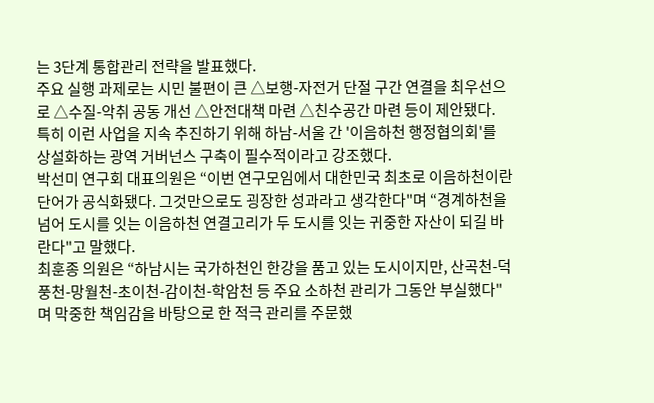는 3단계 통합관리 전략을 발표했다.
주요 실행 과제로는 시민 불편이 큰 △보행-자전거 단절 구간 연결을 최우선으로 △수질-악취 공동 개선 △안전대책 마련 △친수공간 마련 등이 제안됐다.
특히 이런 사업을 지속 추진하기 위해 하남-서울 간 '이음하천 행정협의회'를 상설화하는 광역 거버넌스 구축이 필수적이라고 강조했다.
박선미 연구회 대표의원은 “이번 연구모임에서 대한민국 최초로 이음하천이란 단어가 공식화됐다. 그것만으로도 굉장한 성과라고 생각한다"며 “경계하천을 넘어 도시를 잇는 이음하천 연결고리가 두 도시를 잇는 귀중한 자산이 되길 바란다"고 말했다.
최훈종 의원은 “하남시는 국가하천인 한강을 품고 있는 도시이지만, 산곡천-덕풍천-망월천-초이천-감이천-학암천 등 주요 소하천 관리가 그동안 부실했다"며 막중한 책임감을 바탕으로 한 적극 관리를 주문했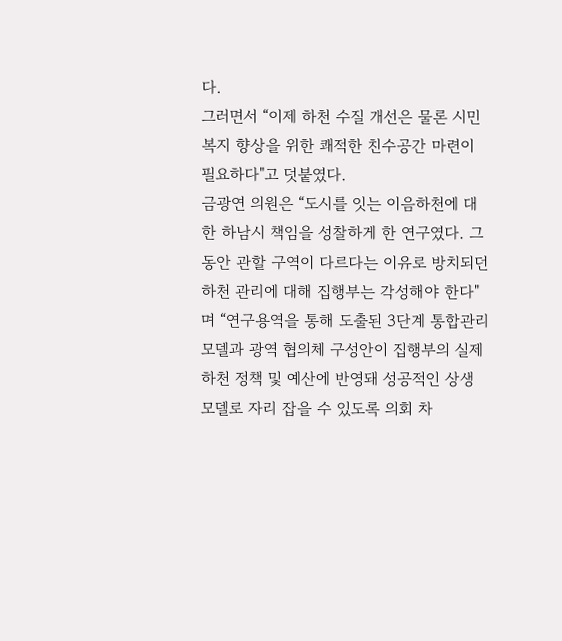다.
그러면서 “이제 하천 수질 개선은 물론 시민복지 향상을 위한 쾌적한 친수공간 마련이 필요하다"고 덧붙였다.
금광연 의원은 “도시를 잇는 이음하천에 대한 하남시 책임을 성찰하게 한 연구였다. 그동안 관할 구역이 다르다는 이유로 방치되던 하천 관리에 대해 집행부는 각성해야 한다"며 “연구용역을 통해 도출된 3단계 통합관리 모델과 광역 협의체 구성안이 집행부의 실제 하천 정책 및 예산에 반영돼 성공적인 상생 모델로 자리 잡을 수 있도록 의회 차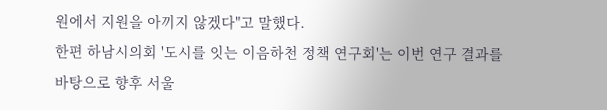원에서 지원을 아끼지 않겠다"고 말했다.
한편 하남시의회 '도시를 잇는 이음하천 정책 연구회'는 이번 연구 결과를 바탕으로 향후 서울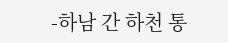-하남 간 하천 통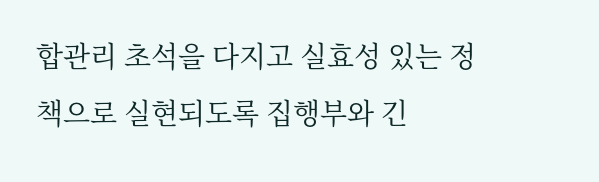합관리 초석을 다지고 실효성 있는 정책으로 실현되도록 집행부와 긴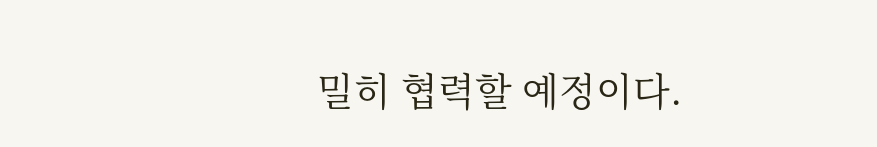밀히 협력할 예정이다.